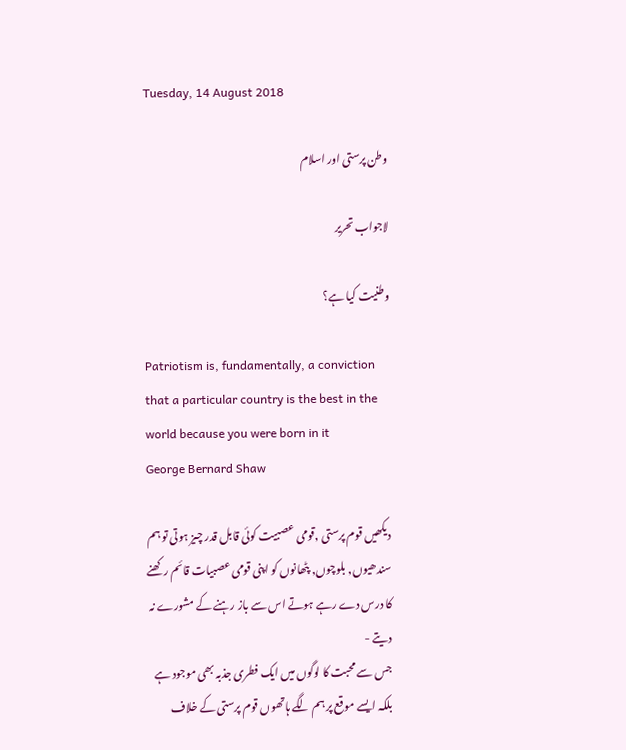Tuesday, 14 August 2018

وطن پرستی اور اسلام

لاجواب تحریر

وطنیت کیا ہے؟

Patriotism is, fundamentally, a conviction that a particular country is the best in the world because you were born in it
George Bernard Shaw

دیکھیں قوم پرستی ,قومی عصبیت کوئی قابل قدر چیز ہوتی تو ہم سندھیوں, بلوچوں, پٹھانوں کو اپنی قومی عصبیات قائم رکھنے کا درس دے رہے ہوتے اس سے باز رہنے کے مشورے نہ دیتے -
جس سے محبت کا لوگوں میں ایک فطری جذبہ بھی موجود ہے بلکہ ایسے موقع پر ہم لگے ہاتھوں قوم پرستی کے خلاف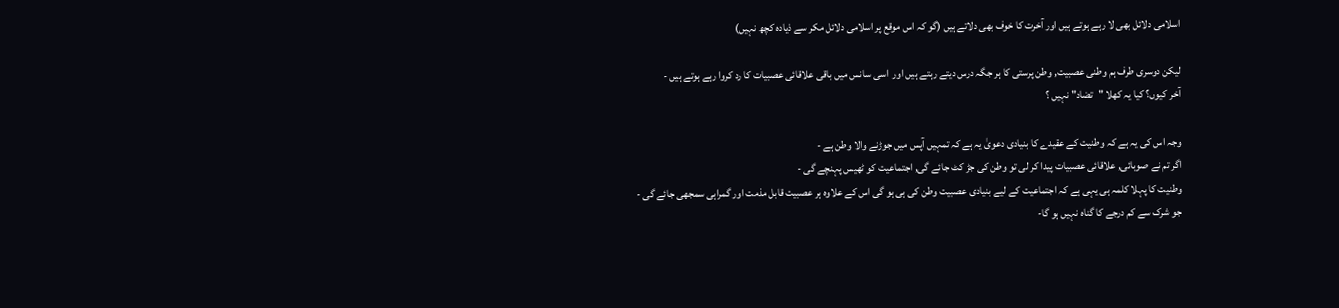اسلامی دلائل بھی لا رہے ہوتے ہیں اور آخرت کا خوف بھی دلاتے ہیں (گو کہ اس موقع پر اسلامی دلائل مکر سے ذیادہ کچھ نہیں)

لیکن دوسری طرف ہم وطنی عصبیت, وطن پرستی کا ہر جگہ درس دیتے رہتے ہیں اور  اسی سانس میں باقی علاقائی عصبیات کا رد کروا رہے ہوتے ہیں -
آخر کیوں؟ کیا یہ کھلا "تضاد" نہیں ؟

وجہ اس کی یہ ہے کہ وطنیت کے عقیدے کا بنیادی دعویٰ یہ ہے کہ تمہیں آپس میں جوڑنے والا وطن ہے -
اگر تم نے صوبائی, علاقائی عصبیات پیدا کر لی تو وطن کی جڑ کٹ جائے گی, اجتماعیت کو ٹھیس پہنچے گی -
وطنیت کا پہلا کلمہ ہی یہی ہے کہ اجتماعیت کے لیے بنیادی عصبیت وطن کی ہی ہو گی اس کے علاوہ ہر عصبیت قابل مذمت اور گمراہی سمجھی جائے گی -
جو شرک سے کم درجے کا گناہ نہیں ہو گا-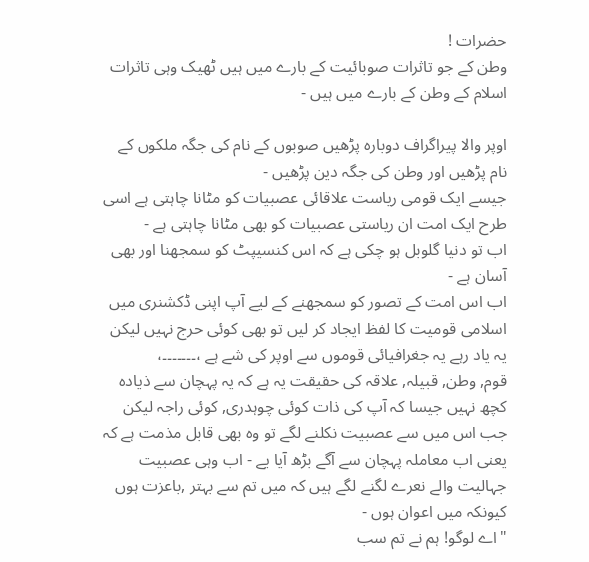حضرات !
وطن کے جو تاثرات صوبائیت کے بارے میں ہیں ٹھیک وہی تاثرات اسلام کے وطن کے بارے میں ہیں -

اوپر والا پیراگراف دوبارہ پڑھیں صوبوں کے نام کی جگہ ملکوں کے نام پڑھیں اور وطن کی جگہ دین پڑھیں -
جیسے ایک قومی ریاست علاقائی عصبیات کو مٹانا چاہتی ہے اسی طرح ایک امت ان ریاستی عصبیات کو بھی مٹانا چاہتی ہے -
اب تو دنیا گلوبل ہو چکی ہے کہ اس کنسیپٹ کو سمجھنا اور بھی آسان ہے -
اب اس امت کے تصور کو سمجھنے کے لیے آپ اپنی ڈکشنری میں اسلامی قومیت کا لفظ ایجاد کر لیں تو بھی کوئی حرج نہیں لیکن یہ یاد رہے یہ جغرافیائی قوموں سے اوپر کی شے ہے ،۔۔۔۔۔۔۔،
قوم, وطن, قبیلہ, علاقہ کی حقیقت یہ ہے کہ یہ پہچان سے ذیادہ کچھ نہیں جیسا کہ آپ کی ذات کوئی چوہدری, کوئی راجہ لیکن جب اس میں سے عصبیت نکلنے لگے تو وہ بھی قابل مذمت ہے کہ یعنی اب معاملہ پہچان سے آگے بڑھ آیا یے - اب وہی عصبیت جہالیت والے نعرے لگنے لگے ہیں کہ میں تم سے بہتر ,باعزت ہوں کیونکہ میں اعوان ہوں -
"اے لوگو! ہم نے تم سب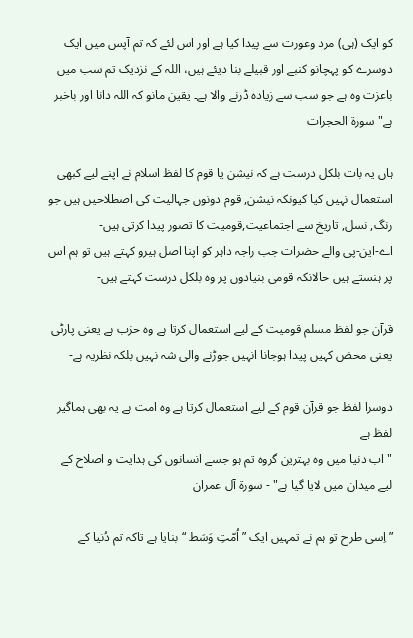کو ایک (ہی) مرد وعورت سے پیدا کیا ہے اور اس لئے کہ تم آپس میں ایک دوسرے کو پہچانو کنبے اور قبیلے بنا دیئے ہیں، اللہ کے نزدیک تم سب میں باعزت وه ہے جو سب سے زیاده ڈرنے والا ہے۔ یقین مانو کہ اللہ دانا اور باخبر ہے" سورۃ الحجرات

ہاں یہ بات بلکل درست ہے کہ نیشن یا قوم کا لفظ اسلام نے اپنے لیے کبھی استعمال نہیں کیا کیونکہ نیشن, قوم دونوں جہالیت کی اصطلاحیں ہیں جو رنگ, نسل, تاریخ سے اجتماعیت,قومیت کا تصور پیدا کرتی ہیں-
اے-این-پی والے حضرات جب راجہ داہر کو اپنا اصل ہیرو کہتے ہیں تو ہم اس پر ہنستے ہیں حالانکہ قومی بنیادوں پر وہ بلکل درست کہتے ہیں-

قرآن جو لفظ مسلم قومیت کے لیے استعمال کرتا ہے وہ حزب ہے یعنی پارٹی یعنی محض کہیں پیدا ہوجانا انہیں جوڑنے والی شہ نہیں بلکہ نظریہ ہے-

دوسرا لفظ جو قرآن قوم کے لیے استعمال کرتا ہے وہ امت ہے یہ بھی ہماگیر لفظ ہے
"اب دنیا میں وہ بہترین گروہ تم ہو جسے انسانوں کی ہدایت و اصلاح کے لیے میدان میں لایا گیا ہے" - سورة آل عمران

”اِسی طرح تو ہم نے تمہیں ایک ”اُمّتِ وَسَط “بنایا ہے تاکہ تم دُنیا کے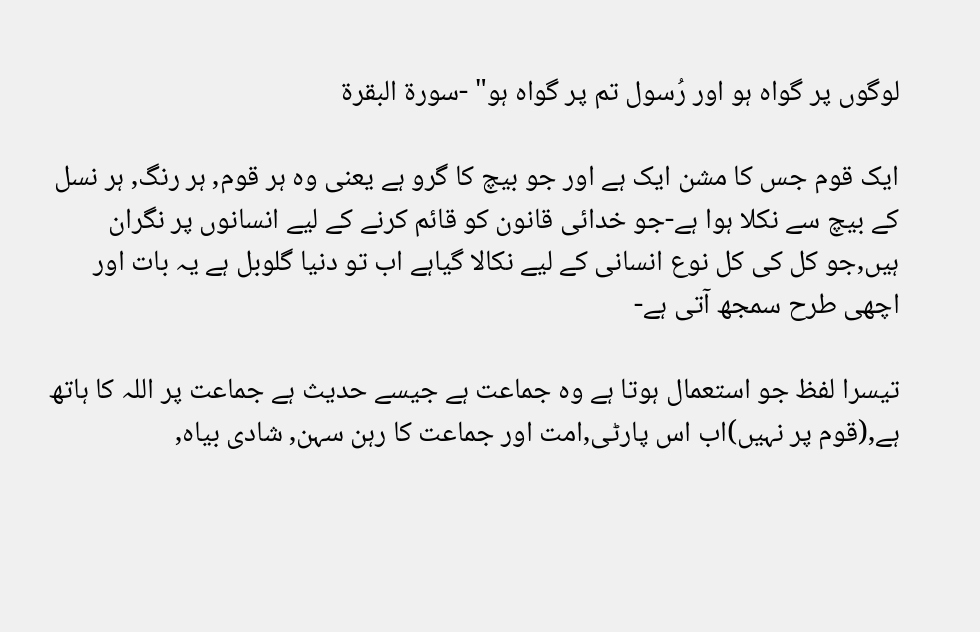لوگوں پر گواہ ہو اور رُسول تم پر گواہ ہو" -سورة البقرة

ایک قوم جس کا مشن ایک ہے اور جو بیچ کا گرو ہے یعنی وہ ہر قوم, ہر رنگ, ہر نسل کے بیچ سے نکلا ہوا ہے-جو خدائی قانون کو قائم کرنے کے لیے انسانوں پر نگران ہیں,جو کل کی کل نوع انسانی کے لیے نکالا گیاہے اب تو دنیا گلوبل ہے یہ بات اور اچھی طرح سمجھ آتی ہے-

تیسرا لفظ جو استعمال ہوتا ہے وہ جماعت ہے جیسے حدیث ہے جماعت پر اللہ کا ہاتھ ہے,(قوم پر نہیں)اب اس پارٹی,امت اور جماعت کا رہن سہن, شادی بیاہ,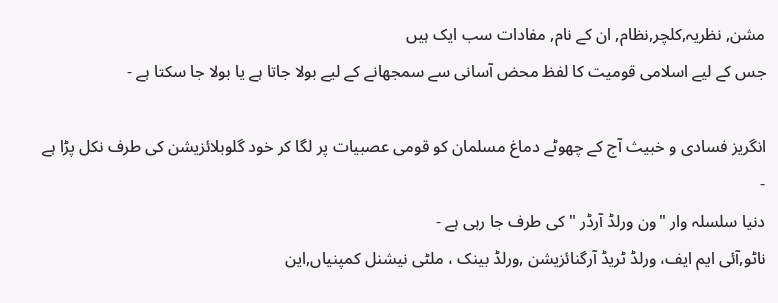مشن, نظریہ,کلچر,نظام, ان کے نام, مفادات سب ایک ہیں
جس کے لیے اسلامی قومیت کا لفظ محض آسانی سے سمجھانے کے لیے بولا جاتا ہے یا بولا جا سکتا ہے -

انگریز فسادی و خبیث آج کے چھوٹے دماغ مسلمان کو قومی عصبیات پر لگا کر خود گلوبلائزیشن کی طرف نکل پڑا ہے -
دنیا سلسلہ وار "ون ورلڈ آرڈر " کی طرف جا رہی ہے -
ناٹو,آئی ایم ایف، ورلڈ ٹریڈ آرگنائزیشن ,ورلڈ بینک ، ملٹی نیشنل کمپنیاں,این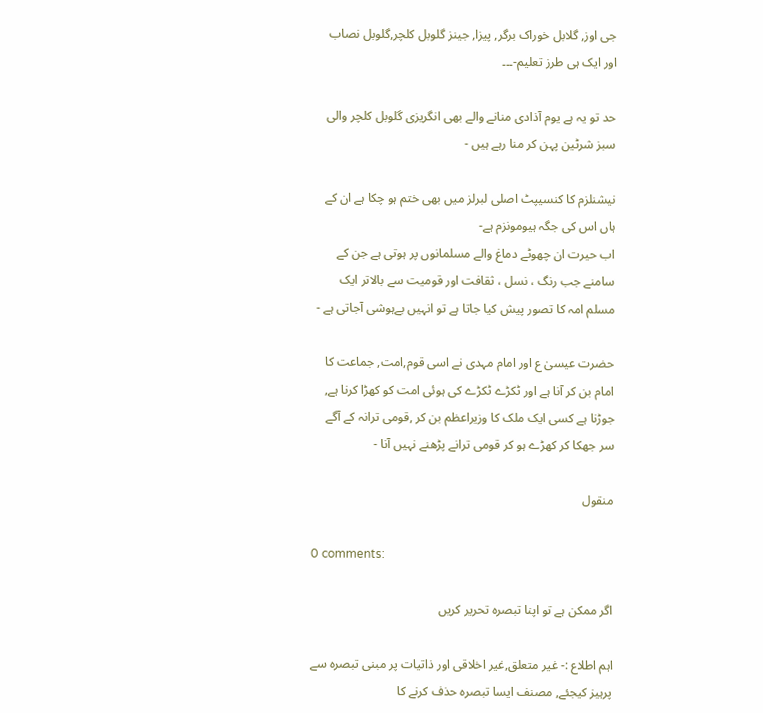جی اوز, گلابل خوراک برگر, پیزا, جینز گلوبل کلچر,گلوبل نصاب اور ایک ہی طرز تعلیم-۔۔۔

حد تو یہ ہے یوم آذادی منانے والے بھی انگریزی گلوبل کلچر والی سبز شرٹین پہن کر منا رہے ہیں -

نیشنلزم کا کنسیپٹ اصلی لبرلز میں بھی ختم ہو چکا ہے ان کے ہاں اس کی جگہ ہیومونزم ہے-
اب حیرت ان چھوٹے دماغ والے مسلمانوں پر ہوتی ہے جن کے سامنے جب رنگ ، نسل ، ثقافت اور قومیت سے بالاتر ایک مسلم امہ کا تصور پیش کیا جاتا ہے تو انہیں بےہوشی آجاتی ہے -

حضرت عیسیٰ ع اور امام مہدی نے اسی قوم,امت, جماعت کا امام بن کر آنا ہے اور ٹکڑے ٹکڑے کی ہوئی امت کو کھڑا کرنا ہے, جوڑنا ہے کسی ایک ملک کا وزیراعظم بن کر ,قومی ترانہ کے آگے سر جھکا کر کھڑے ہو کر قومی ترانے پڑھنے نہیں آنا -

منقول

0 comments:

اگر ممکن ہے تو اپنا تبصرہ تحریر کریں

اہم اطلاع :- غیر متعلق,غیر اخلاقی اور ذاتیات پر مبنی تبصرہ سے پرہیز کیجئے, مصنف ایسا تبصرہ حذف کرنے کا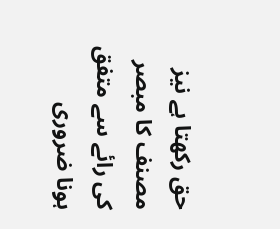حق رکھتا ہے نیز مصنف کا مبصر کی رائے سے متفق ہونا ضروری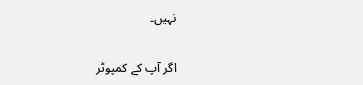نہیں۔

اگر آپ کے کمپوٹر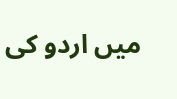میں اردو کی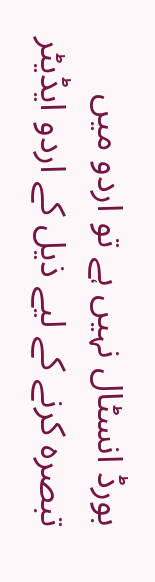بورڈ انسٹال نہیں ہے تو اردو میں تبصرہ کرنے کے لیے ذیل کے اردو ایڈیٹر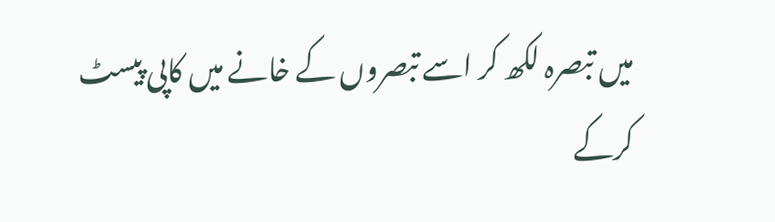میں تبصرہ لکھ کر اسے تبصروں کے خانے میں کاپی پیسٹ کرکے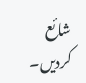شائع کردیں۔